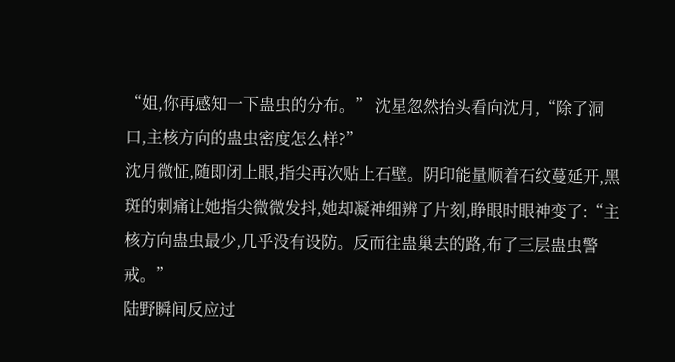“姐,你再感知一下蛊虫的分布。” 沈星忽然抬头看向沈月,“除了洞口,主核方向的蛊虫密度怎么样?”
沈月微怔,随即闭上眼,指尖再次贴上石壁。阴印能量顺着石纹蔓延开,黑斑的刺痛让她指尖微微发抖,她却凝神细辨了片刻,睁眼时眼神变了:“主核方向蛊虫最少,几乎没有设防。反而往蛊巢去的路,布了三层蛊虫警戒。”
陆野瞬间反应过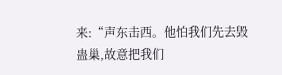来:“声东击西。他怕我们先去毁蛊巢,故意把我们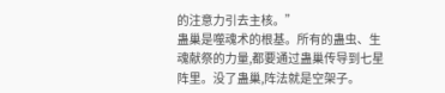的注意力引去主核。”
蛊巢是噬魂术的根基。所有的蛊虫、生魂献祭的力量,都要通过蛊巢传导到七星阵里。没了蛊巢,阵法就是空架子。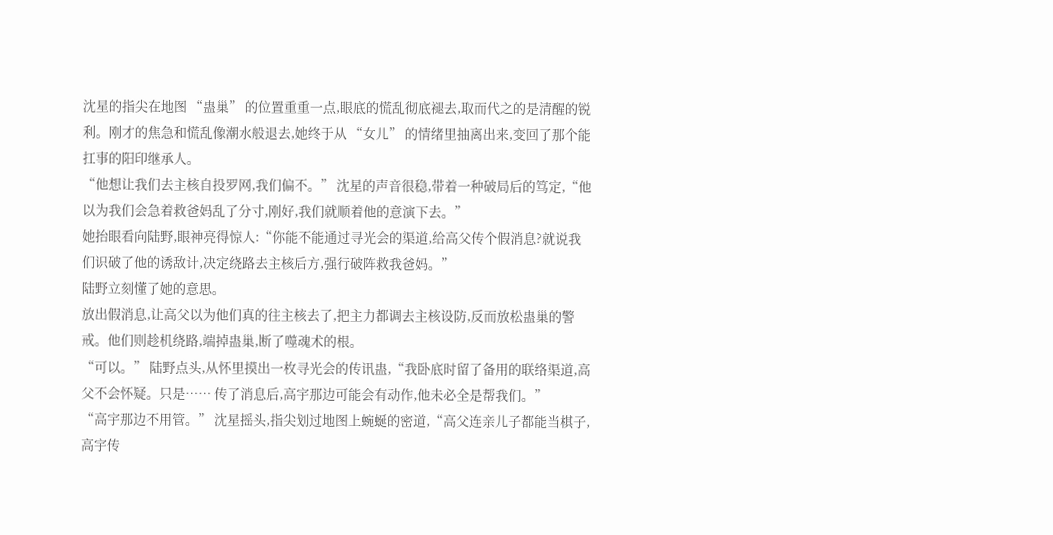沈星的指尖在地图 “蛊巢” 的位置重重一点,眼底的慌乱彻底褪去,取而代之的是清醒的锐利。刚才的焦急和慌乱像潮水般退去,她终于从 “女儿” 的情绪里抽离出来,变回了那个能扛事的阳印继承人。
“他想让我们去主核自投罗网,我们偏不。” 沈星的声音很稳,带着一种破局后的笃定,“他以为我们会急着救爸妈乱了分寸,刚好,我们就顺着他的意演下去。”
她抬眼看向陆野,眼神亮得惊人:“你能不能通过寻光会的渠道,给高父传个假消息?就说我们识破了他的诱敌计,决定绕路去主核后方,强行破阵救我爸妈。”
陆野立刻懂了她的意思。
放出假消息,让高父以为他们真的往主核去了,把主力都调去主核设防,反而放松蛊巢的警戒。他们则趁机绕路,端掉蛊巢,断了噬魂术的根。
“可以。” 陆野点头,从怀里摸出一枚寻光会的传讯蛊,“我卧底时留了备用的联络渠道,高父不会怀疑。只是…… 传了消息后,高宇那边可能会有动作,他未必全是帮我们。”
“高宇那边不用管。” 沈星摇头,指尖划过地图上蜿蜒的密道,“高父连亲儿子都能当棋子,高宇传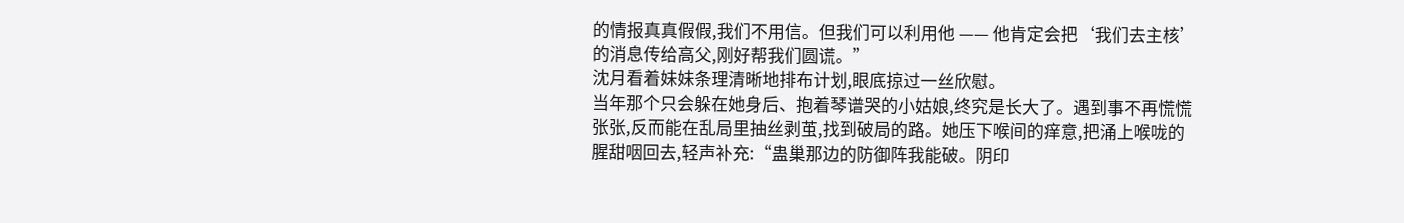的情报真真假假,我们不用信。但我们可以利用他 —— 他肯定会把‘我们去主核’的消息传给高父,刚好帮我们圆谎。”
沈月看着妹妹条理清晰地排布计划,眼底掠过一丝欣慰。
当年那个只会躲在她身后、抱着琴谱哭的小姑娘,终究是长大了。遇到事不再慌慌张张,反而能在乱局里抽丝剥茧,找到破局的路。她压下喉间的痒意,把涌上喉咙的腥甜咽回去,轻声补充:“蛊巢那边的防御阵我能破。阴印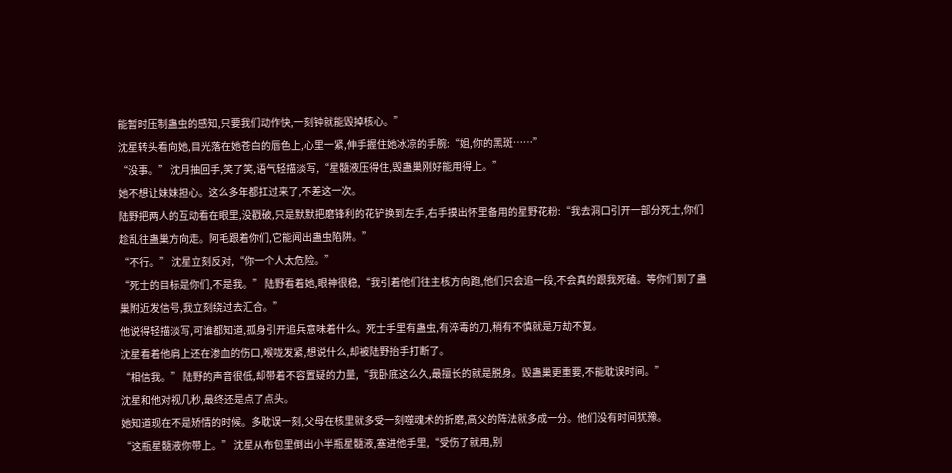能暂时压制蛊虫的感知,只要我们动作快,一刻钟就能毁掉核心。”
沈星转头看向她,目光落在她苍白的唇色上,心里一紧,伸手握住她冰凉的手腕:“姐,你的黑斑……”
“没事。” 沈月抽回手,笑了笑,语气轻描淡写,“星髓液压得住,毁蛊巢刚好能用得上。”
她不想让妹妹担心。这么多年都扛过来了,不差这一次。
陆野把两人的互动看在眼里,没戳破,只是默默把磨锋利的花铲换到左手,右手摸出怀里备用的星野花粉:“我去洞口引开一部分死士,你们趁乱往蛊巢方向走。阿毛跟着你们,它能闻出蛊虫陷阱。”
“不行。” 沈星立刻反对,“你一个人太危险。”
“死士的目标是你们,不是我。” 陆野看着她,眼神很稳,“我引着他们往主核方向跑,他们只会追一段,不会真的跟我死磕。等你们到了蛊巢附近发信号,我立刻绕过去汇合。”
他说得轻描淡写,可谁都知道,孤身引开追兵意味着什么。死士手里有蛊虫,有淬毒的刀,稍有不慎就是万劫不复。
沈星看着他肩上还在渗血的伤口,喉咙发紧,想说什么,却被陆野抬手打断了。
“相信我。” 陆野的声音很低,却带着不容置疑的力量,“我卧底这么久,最擅长的就是脱身。毁蛊巢更重要,不能耽误时间。”
沈星和他对视几秒,最终还是点了点头。
她知道现在不是矫情的时候。多耽误一刻,父母在核里就多受一刻噬魂术的折磨,高父的阵法就多成一分。他们没有时间犹豫。
“这瓶星髓液你带上。” 沈星从布包里倒出小半瓶星髓液,塞进他手里,“受伤了就用,别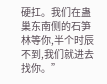硬扛。我们在蛊巢东南侧的石笋林等你,半个时辰不到,我们就进去找你。”